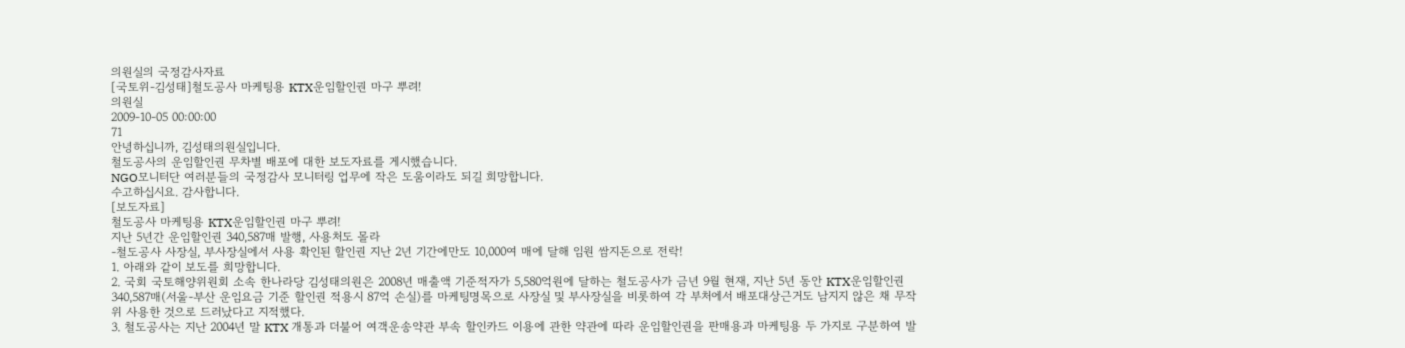의원실의 국정감사자료
[국토위-김성태]철도공사 마케팅용 KTX운임할인권 마구 뿌려!
의원실
2009-10-05 00:00:00
71
안녕하십니까, 김성태의원실입니다.
철도공사의 운임할인권 무차별 배포에 대한 보도자료를 게시했습니다.
NGO모니터단 여러분들의 국정감사 모니터링 업무에 작은 도움이라도 되길 희망합니다.
수고하십시요. 감사합니다.
[보도자료]
철도공사 마케팅용 KTX운임할인권 마구 뿌려!
지난 5년간 운임할인권 340,587매 발행, 사용처도 몰라
-철도공사 사장실, 부사장실에서 사용 확인된 할인권 지난 2년 기간에만도 10,000여 매에 달해 임원 쌈지돈으로 전락!
1. 아래와 같이 보도를 희망합니다.
2. 국회 국토해양위원회 소속 한나라당 김성태의원은 2008년 매출액 기준적자가 5,580억원에 달하는 철도공사가 금년 9월 현재, 지난 5년 동안 KTX운임할인권 340,587매(서울-부산 운임요금 기준 할인권 적용시 87억 손실)를 마케팅명목으로 사장실 및 부사장실을 비롯하여 각 부처에서 배포대상근거도 남지지 않은 채 무작위 사용한 것으로 드러났다고 지적했다.
3. 철도공사는 지난 2004년 말 KTX 개통과 더불어 여객운송약관 부속 할인카드 이용에 관한 약관에 따라 운임할인권을 판매용과 마케팅용 두 가지로 구분하여 발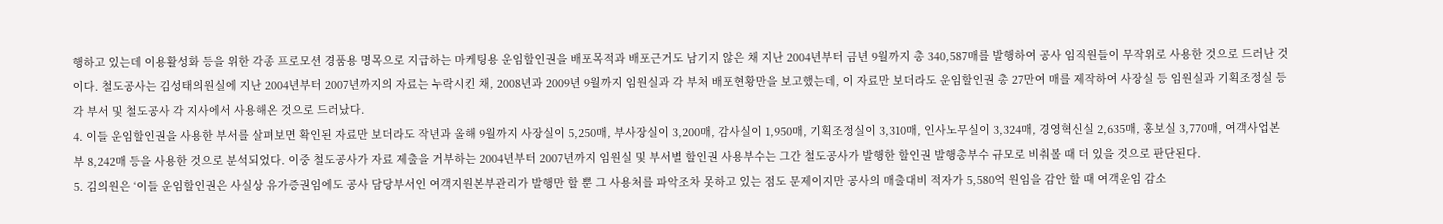행하고 있는데 이용활성화 등을 위한 각종 프로모션 경품용 명목으로 지급하는 마케팅용 운임할인권을 배포목적과 배포근거도 남기지 않은 채 지난 2004년부터 금년 9월까지 총 340,587매를 발행하여 공사 임직원들이 무작위로 사용한 것으로 드러난 것이다. 철도공사는 김성태의원실에 지난 2004년부터 2007년까지의 자료는 누락시킨 채, 2008년과 2009년 9월까지 임원실과 각 부처 배포현황만을 보고했는데, 이 자료만 보더라도 운임할인권 총 27만여 매를 제작하여 사장실 등 임원실과 기획조정실 등 각 부서 및 철도공사 각 지사에서 사용해온 것으로 드러났다.
4. 이들 운임할인권을 사용한 부서를 살펴보면 확인된 자료만 보더라도 작년과 올해 9월까지 사장실이 5,250매, 부사장실이 3,200매, 감사실이 1,950매, 기획조정실이 3,310매, 인사노무실이 3,324매, 경영혁신실 2,635매, 홍보실 3,770매, 여객사업본부 8,242매 등을 사용한 것으로 분석되었다. 이중 철도공사가 자료 제출을 거부하는 2004년부터 2007년까지 임원실 및 부서별 할인권 사용부수는 그간 철도공사가 발행한 할인권 발행총부수 규모로 비춰볼 때 더 있을 것으로 판단된다.
5. 김의원은 ‘이들 운임할인권은 사실상 유가증권임에도 공사 담당부서인 여객지원본부관리가 발행만 할 뿐 그 사용처를 파악조차 못하고 있는 점도 문제이지만 공사의 매출대비 적자가 5,580억 원임을 감안 할 때 여객운임 감소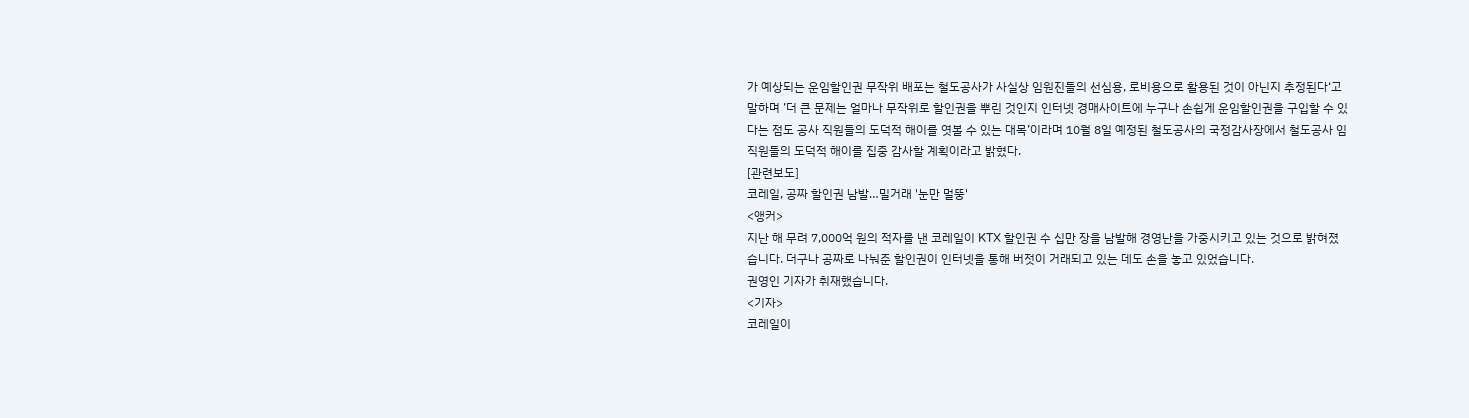가 예상되는 운임할인권 무작위 배포는 철도공사가 사실상 임원진들의 선심용, 로비용으로 활용된 것이 아닌지 추정된다‘고 말하며 ’더 큰 문제는 얼마나 무작위로 할인권을 뿌린 것인지 인터넷 경매사이트에 누구나 손쉽게 운임할인권을 구입할 수 있다는 점도 공사 직원들의 도덕적 해이를 엿볼 수 있는 대목’이라며 10월 8일 예정된 철도공사의 국정감사장에서 철도공사 임직원들의 도덕적 해이를 집중 감사할 계획이라고 밝혔다.
[관련보도]
코레일, 공짜 할인권 남발…밀거래 '눈만 멀뚱'
<앵커>
지난 해 무려 7,000억 원의 적자를 낸 코레일이 KTX 할인권 수 십만 장을 남발해 경영난을 가중시키고 있는 것으로 밝혀졌습니다. 더구나 공짜로 나눠준 할인권이 인터넷을 통해 버젓이 거래되고 있는 데도 손을 놓고 있었습니다.
권영인 기자가 취재했습니다.
<기자>
코레일이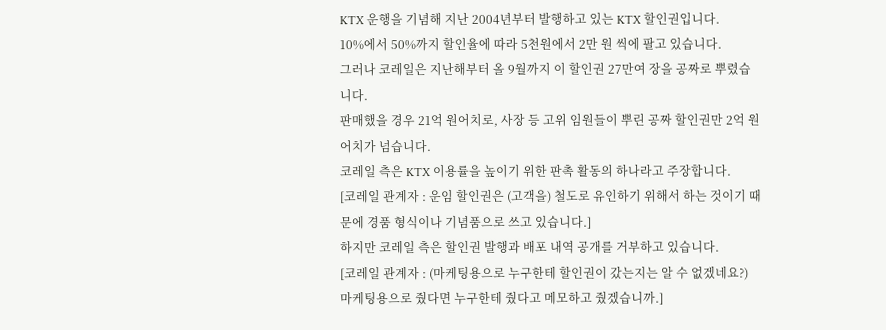KTX 운행을 기념해 지난 2004년부터 발행하고 있는 KTX 할인권입니다.
10%에서 50%까지 할인율에 따라 5천원에서 2만 원 씩에 팔고 있습니다.
그러나 코레일은 지난해부터 올 9월까지 이 할인권 27만여 장을 공짜로 뿌렸습니다.
판매했을 경우 21억 원어치로, 사장 등 고위 임원들이 뿌린 공짜 할인권만 2억 원어치가 넘습니다.
코레일 측은 KTX 이용률을 높이기 위한 판촉 활동의 하나라고 주장합니다.
[코레일 관계자 : 운임 할인권은 (고객을) 철도로 유인하기 위해서 하는 것이기 때문에 경품 형식이나 기념품으로 쓰고 있습니다.]
하지만 코레일 측은 할인권 발행과 배포 내역 공개를 거부하고 있습니다.
[코레일 관계자 : (마케팅용으로 누구한테 할인권이 갔는지는 알 수 없겠네요?) 마케팅용으로 줬다면 누구한테 줬다고 메모하고 줬겠습니까.]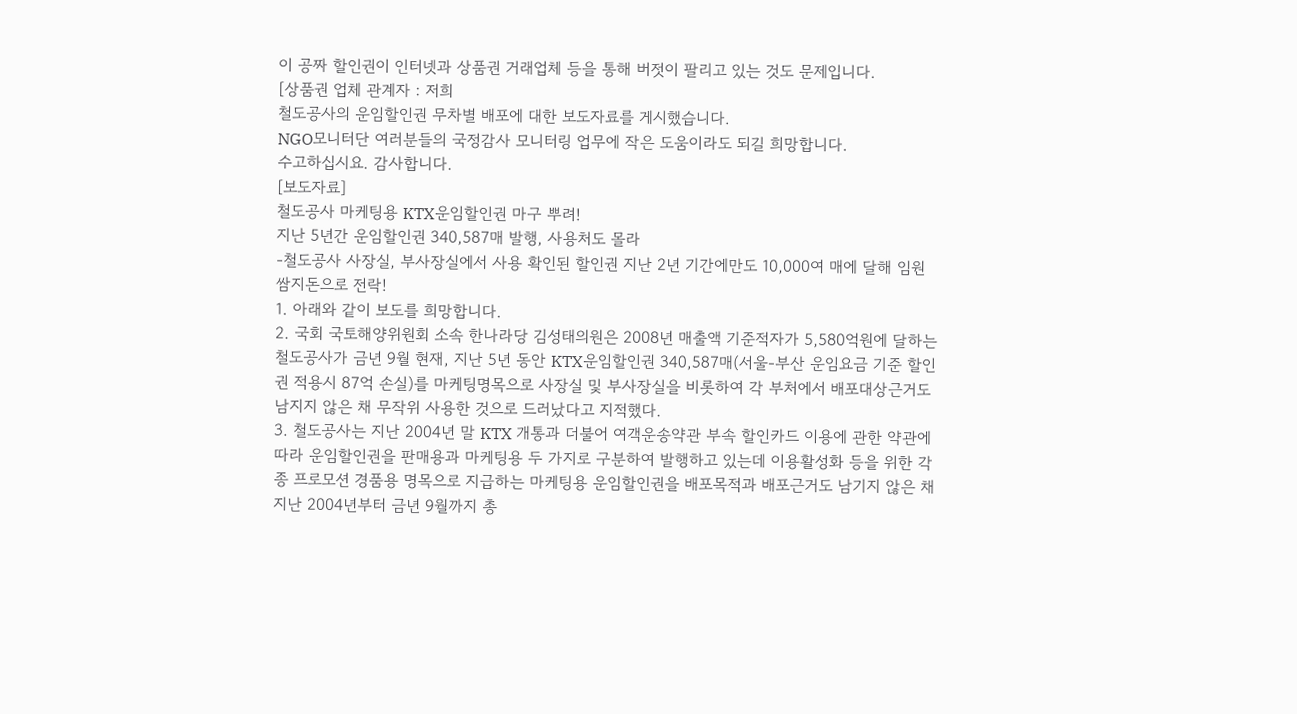이 공짜 할인권이 인터넷과 상품권 거래업체 등을 통해 버젓이 팔리고 있는 것도 문제입니다.
[상품권 업체 관계자 : 저희
철도공사의 운임할인권 무차별 배포에 대한 보도자료를 게시했습니다.
NGO모니터단 여러분들의 국정감사 모니터링 업무에 작은 도움이라도 되길 희망합니다.
수고하십시요. 감사합니다.
[보도자료]
철도공사 마케팅용 KTX운임할인권 마구 뿌려!
지난 5년간 운임할인권 340,587매 발행, 사용처도 몰라
-철도공사 사장실, 부사장실에서 사용 확인된 할인권 지난 2년 기간에만도 10,000여 매에 달해 임원 쌈지돈으로 전락!
1. 아래와 같이 보도를 희망합니다.
2. 국회 국토해양위원회 소속 한나라당 김성태의원은 2008년 매출액 기준적자가 5,580억원에 달하는 철도공사가 금년 9월 현재, 지난 5년 동안 KTX운임할인권 340,587매(서울-부산 운임요금 기준 할인권 적용시 87억 손실)를 마케팅명목으로 사장실 및 부사장실을 비롯하여 각 부처에서 배포대상근거도 남지지 않은 채 무작위 사용한 것으로 드러났다고 지적했다.
3. 철도공사는 지난 2004년 말 KTX 개통과 더불어 여객운송약관 부속 할인카드 이용에 관한 약관에 따라 운임할인권을 판매용과 마케팅용 두 가지로 구분하여 발행하고 있는데 이용활성화 등을 위한 각종 프로모션 경품용 명목으로 지급하는 마케팅용 운임할인권을 배포목적과 배포근거도 남기지 않은 채 지난 2004년부터 금년 9월까지 총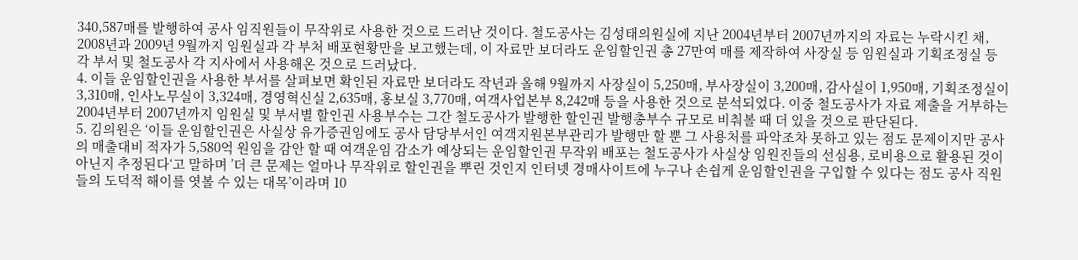340,587매를 발행하여 공사 임직원들이 무작위로 사용한 것으로 드러난 것이다. 철도공사는 김성태의원실에 지난 2004년부터 2007년까지의 자료는 누락시킨 채, 2008년과 2009년 9월까지 임원실과 각 부처 배포현황만을 보고했는데, 이 자료만 보더라도 운임할인권 총 27만여 매를 제작하여 사장실 등 임원실과 기획조정실 등 각 부서 및 철도공사 각 지사에서 사용해온 것으로 드러났다.
4. 이들 운임할인권을 사용한 부서를 살펴보면 확인된 자료만 보더라도 작년과 올해 9월까지 사장실이 5,250매, 부사장실이 3,200매, 감사실이 1,950매, 기획조정실이 3,310매, 인사노무실이 3,324매, 경영혁신실 2,635매, 홍보실 3,770매, 여객사업본부 8,242매 등을 사용한 것으로 분석되었다. 이중 철도공사가 자료 제출을 거부하는 2004년부터 2007년까지 임원실 및 부서별 할인권 사용부수는 그간 철도공사가 발행한 할인권 발행총부수 규모로 비춰볼 때 더 있을 것으로 판단된다.
5. 김의원은 ‘이들 운임할인권은 사실상 유가증권임에도 공사 담당부서인 여객지원본부관리가 발행만 할 뿐 그 사용처를 파악조차 못하고 있는 점도 문제이지만 공사의 매출대비 적자가 5,580억 원임을 감안 할 때 여객운임 감소가 예상되는 운임할인권 무작위 배포는 철도공사가 사실상 임원진들의 선심용, 로비용으로 활용된 것이 아닌지 추정된다‘고 말하며 ’더 큰 문제는 얼마나 무작위로 할인권을 뿌린 것인지 인터넷 경매사이트에 누구나 손쉽게 운임할인권을 구입할 수 있다는 점도 공사 직원들의 도덕적 해이를 엿볼 수 있는 대목’이라며 10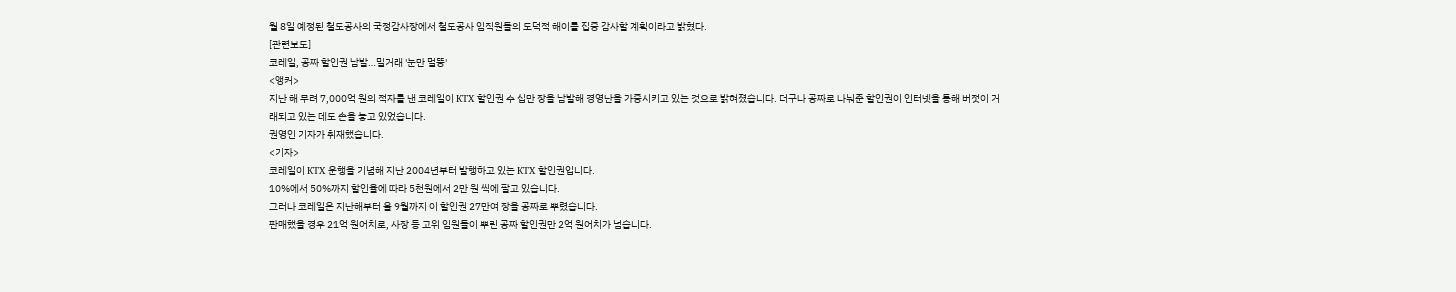월 8일 예정된 철도공사의 국정감사장에서 철도공사 임직원들의 도덕적 해이를 집중 감사할 계획이라고 밝혔다.
[관련보도]
코레일, 공짜 할인권 남발…밀거래 '눈만 멀뚱'
<앵커>
지난 해 무려 7,000억 원의 적자를 낸 코레일이 KTX 할인권 수 십만 장을 남발해 경영난을 가중시키고 있는 것으로 밝혀졌습니다. 더구나 공짜로 나눠준 할인권이 인터넷을 통해 버젓이 거래되고 있는 데도 손을 놓고 있었습니다.
권영인 기자가 취재했습니다.
<기자>
코레일이 KTX 운행을 기념해 지난 2004년부터 발행하고 있는 KTX 할인권입니다.
10%에서 50%까지 할인율에 따라 5천원에서 2만 원 씩에 팔고 있습니다.
그러나 코레일은 지난해부터 올 9월까지 이 할인권 27만여 장을 공짜로 뿌렸습니다.
판매했을 경우 21억 원어치로, 사장 등 고위 임원들이 뿌린 공짜 할인권만 2억 원어치가 넘습니다.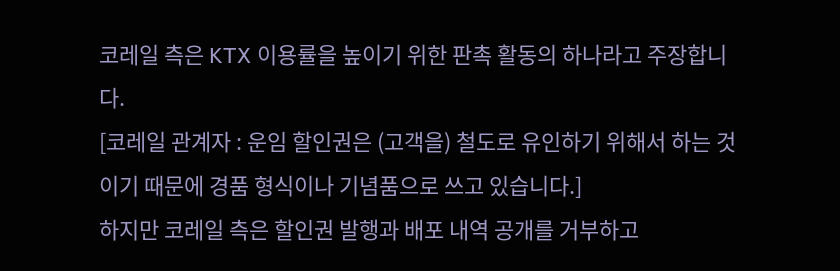코레일 측은 KTX 이용률을 높이기 위한 판촉 활동의 하나라고 주장합니다.
[코레일 관계자 : 운임 할인권은 (고객을) 철도로 유인하기 위해서 하는 것이기 때문에 경품 형식이나 기념품으로 쓰고 있습니다.]
하지만 코레일 측은 할인권 발행과 배포 내역 공개를 거부하고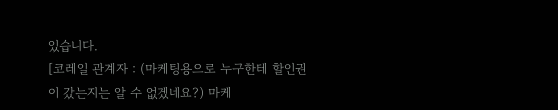있습니다.
[코레일 관계자 : (마케팅용으로 누구한테 할인권이 갔는지는 알 수 없겠네요?) 마케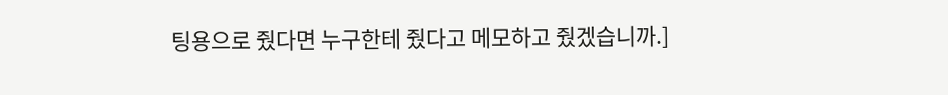팅용으로 줬다면 누구한테 줬다고 메모하고 줬겠습니까.]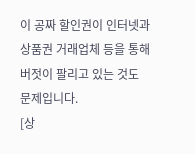이 공짜 할인권이 인터넷과 상품권 거래업체 등을 통해 버젓이 팔리고 있는 것도 문제입니다.
[상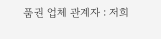품권 업체 관계자 : 저희